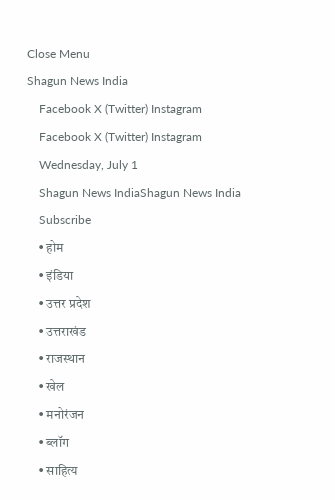Close Menu
Shagun News India
    Facebook X (Twitter) Instagram
    Facebook X (Twitter) Instagram
    Wednesday, July 1
    Shagun News IndiaShagun News India
    Subscribe
    • होम
    • इंडिया
    • उत्तर प्रदेश
    • उत्तराखंड
    • राजस्थान
    • खेल
    • मनोरंजन
    • ब्लॉग
    • साहित्य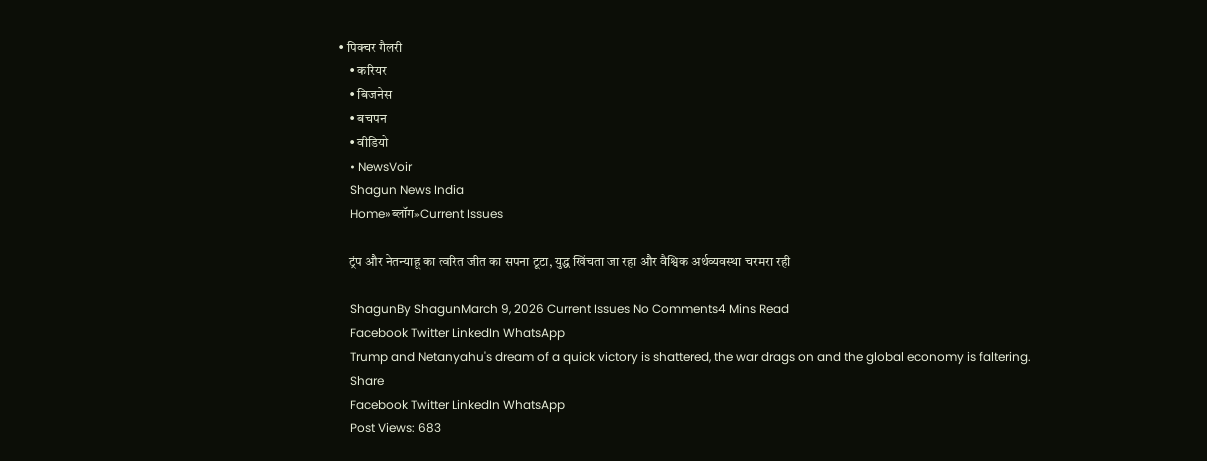• पिक्चर गैलरी
    • करियर
    • बिजनेस
    • बचपन
    • वीडियो
    • NewsVoir
    Shagun News India
    Home»ब्लॉग»Current Issues

    ट्रंप और नेतन्याहू का त्वरित जीत का सपना टूटा, युद्ध खिंचता जा रहा और वैश्विक अर्थव्यवस्था चरमरा रही

    ShagunBy ShagunMarch 9, 2026 Current Issues No Comments4 Mins Read
    Facebook Twitter LinkedIn WhatsApp
    Trump and Netanyahu's dream of a quick victory is shattered, the war drags on and the global economy is faltering.
    Share
    Facebook Twitter LinkedIn WhatsApp
    Post Views: 683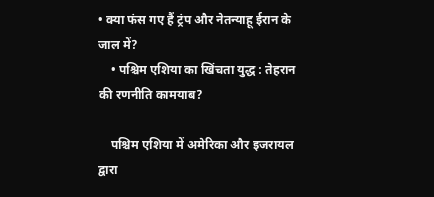• क्या फंस गए हैं ट्रंप और नेतन्याहू ईरान के जाल में?
    • पश्चिम एशिया का खिंचता युद्ध : तेहरान की रणनीति कामयाब?

    पश्चिम एशिया में अमेरिका और इजरायल द्वारा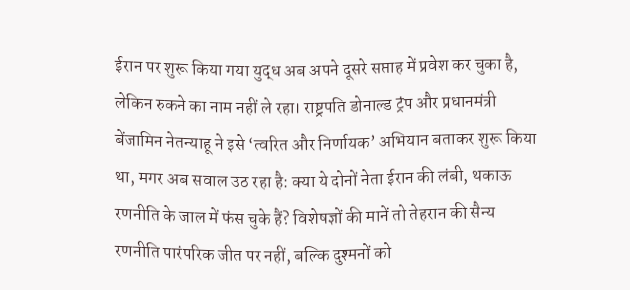ईरान पर शुरू किया गया युद्ध अब अपने दूसरे सप्ताह में प्रवेश कर चुका है, लेकिन रुकने का नाम नहीं ले रहा। राष्ट्रपति डोनाल्ड ट्रंप और प्रधानमंत्री बेंजामिन नेतन्याहू ने इसे ‘त्वरित और निर्णायक’ अभियान बताकर शुरू किया था, मगर अब सवाल उठ रहा है: क्या ये दोनों नेता ईरान की लंबी, थकाऊ रणनीति के जाल में फंस चुके हैं? विशेषज्ञों की मानें तो तेहरान की सैन्य रणनीति पारंपरिक जीत पर नहीं, बल्कि दुश्मनों को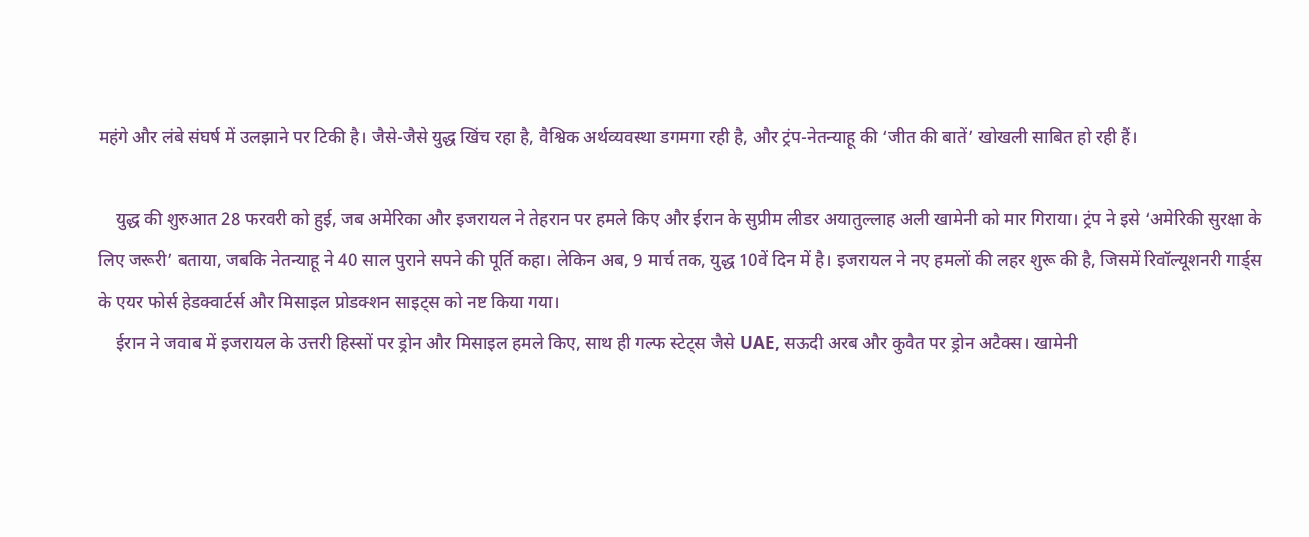महंगे और लंबे संघर्ष में उलझाने पर टिकी है। जैसे-जैसे युद्ध खिंच रहा है, वैश्विक अर्थव्यवस्था डगमगा रही है, और ट्रंप-नेतन्याहू की ‘जीत की बातें’ खोखली साबित हो रही हैं।

    युद्ध की शुरुआत 28 फरवरी को हुई, जब अमेरिका और इजरायल ने तेहरान पर हमले किए और ईरान के सुप्रीम लीडर अयातुल्लाह अली खामेनी को मार गिराया। ट्रंप ने इसे ‘अमेरिकी सुरक्षा के लिए जरूरी’ बताया, जबकि नेतन्याहू ने 40 साल पुराने सपने की पूर्ति कहा। लेकिन अब, 9 मार्च तक, युद्ध 10वें दिन में है। इजरायल ने नए हमलों की लहर शुरू की है, जिसमें रिवॉल्यूशनरी गार्ड्स के एयर फोर्स हेडक्वार्टर्स और मिसाइल प्रोडक्शन साइट्स को नष्ट किया गया।
    ईरान ने जवाब में इजरायल के उत्तरी हिस्सों पर ड्रोन और मिसाइल हमले किए, साथ ही गल्फ स्टेट्स जैसे UAE, सऊदी अरब और कुवैत पर ड्रोन अटैक्स। खामेनी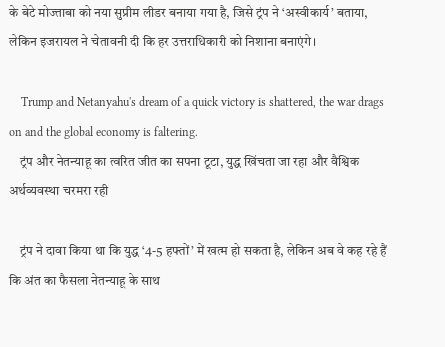के बेटे मोज्ताबा को नया सुप्रीम लीडर बनाया गया है, जिसे ट्रंप ने ‘अस्वीकार्य’ बताया, लेकिन इजरायल ने चेतावनी दी कि हर उत्तराधिकारी को निशाना बनाएंगे।

    Trump and Netanyahu's dream of a quick victory is shattered, the war drags on and the global economy is faltering.
    ट्रंप और नेतन्याहू का त्वरित जीत का सपना टूटा, युद्ध खिंचता जा रहा और वैश्विक अर्थव्यवस्था चरमरा रही

    ट्रंप ने दावा किया था कि युद्ध ‘4-5 हफ्तों’ में खत्म हो सकता है, लेकिन अब वे कह रहे हैं कि अंत का फैसला नेतन्याहू के साथ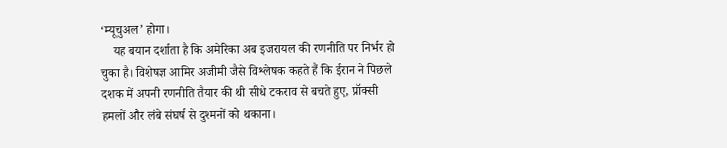‘म्यूचुअल’ होगा।
    यह बयान दर्शाता है कि अमेरिका अब इजरायल की रणनीति पर निर्भर हो चुका है। विशेषज्ञ आमिर अजीमी जैसे विश्लेषक कहते हैं कि ईरान ने पिछले दशक में अपनी रणनीति तैयार की थी सीधे टकराव से बचते हुए, प्रॉक्सी हमलों और लंबे संघर्ष से दुश्मनों को थकाना।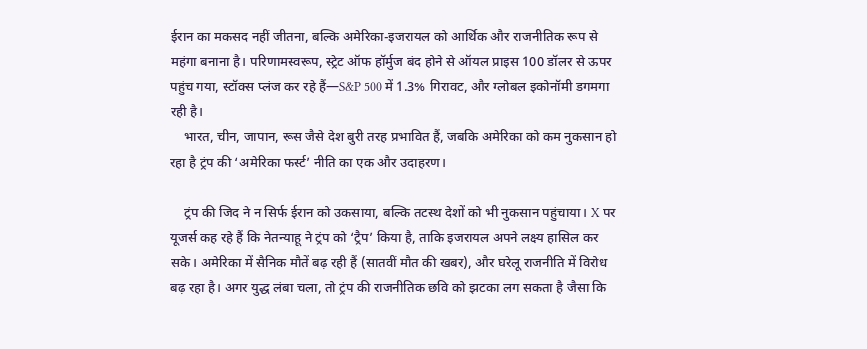ईरान का मकसद नहीं जीतना, बल्कि अमेरिका-इजरायल को आर्थिक और राजनीतिक रूप से महंगा बनाना है। परिणामस्वरूप, स्ट्रेट ऑफ हॉर्मुज बंद होने से ऑयल प्राइस 100 डॉलर से ऊपर पहुंच गया, स्टॉक्स प्लंज कर रहे हैं—S&P 500 में 1.3% गिरावट, और ग्लोबल इकोनॉमी डगमगा रही है।
    भारत, चीन, जापान, रूस जैसे देश बुरी तरह प्रभावित हैं, जबकि अमेरिका को कम नुकसान हो रहा है ट्रंप की ‘अमेरिका फर्स्ट’ नीति का एक और उदाहरण।

    ट्रंप की जिद ने न सिर्फ ईरान को उकसाया, बल्कि तटस्थ देशों को भी नुकसान पहुंचाया। X पर यूजर्स कह रहे हैं कि नेतन्याहू ने ट्रंप को ‘ट्रैप’ किया है, ताकि इजरायल अपने लक्ष्य हासिल कर सके। अमेरिका में सैनिक मौतें बढ़ रही हैं (सातवीं मौत की खबर), और घरेलू राजनीति में विरोध बढ़ रहा है। अगर युद्ध लंबा चला, तो ट्रंप की राजनीतिक छवि को झटका लग सकता है जैसा कि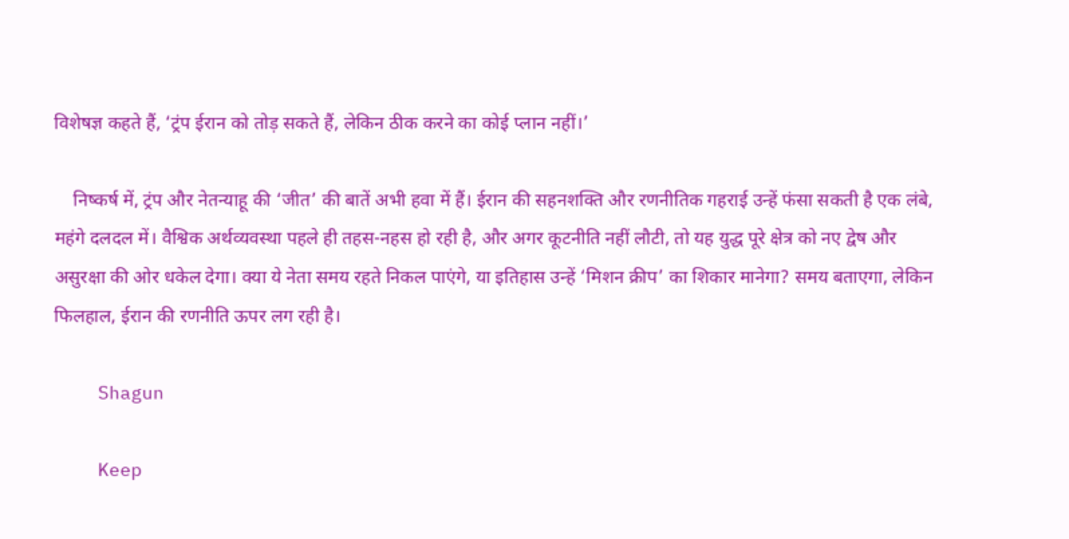विशेषज्ञ कहते हैं, ‘ट्रंप ईरान को तोड़ सकते हैं, लेकिन ठीक करने का कोई प्लान नहीं।’

    निष्कर्ष में, ट्रंप और नेतन्याहू की ‘जीत’ की बातें अभी हवा में हैं। ईरान की सहनशक्ति और रणनीतिक गहराई उन्हें फंसा सकती है एक लंबे, महंगे दलदल में। वैश्विक अर्थव्यवस्था पहले ही तहस-नहस हो रही है, और अगर कूटनीति नहीं लौटी, तो यह युद्ध पूरे क्षेत्र को नए द्वेष और असुरक्षा की ओर धकेल देगा। क्या ये नेता समय रहते निकल पाएंगे, या इतिहास उन्हें ‘मिशन क्रीप’ का शिकार मानेगा? समय बताएगा, लेकिन फिलहाल, ईरान की रणनीति ऊपर लग रही है।

    Shagun

    Keep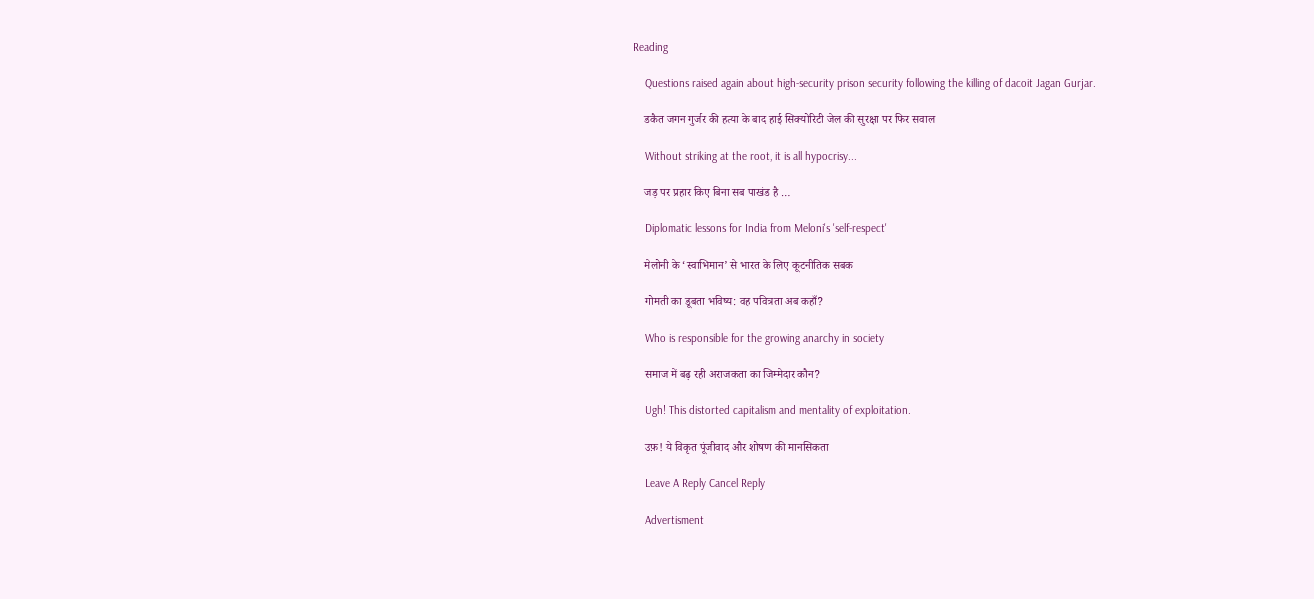Reading

    Questions raised again about high-security prison security following the killing of dacoit Jagan Gurjar.

    डकैत जगन गुर्जर की हत्या के बाद हाई सिक्योरिटी जेल की सुरक्षा पर फिर सवाल

    Without striking at the root, it is all hypocrisy...

    जड़ पर प्रहार किए बिना सब पाखंड है …

    Diplomatic lessons for India from Meloni's 'self-respect'

    मेलोनी के ‘स्वाभिमान’ से भारत के लिए कूटनीतिक सबक

    गोमती का डूबता भविष्य: वह पवित्रता अब कहाँ?

    Who is responsible for the growing anarchy in society

    समाज में बढ़ रही अराजकता का जिम्मेदार कौन?

    Ugh! This distorted capitalism and mentality of exploitation.

    उफ़! ये विकृत पूंजीवाद और शोषण की मानसिकता

    Leave A Reply Cancel Reply

    Advertisment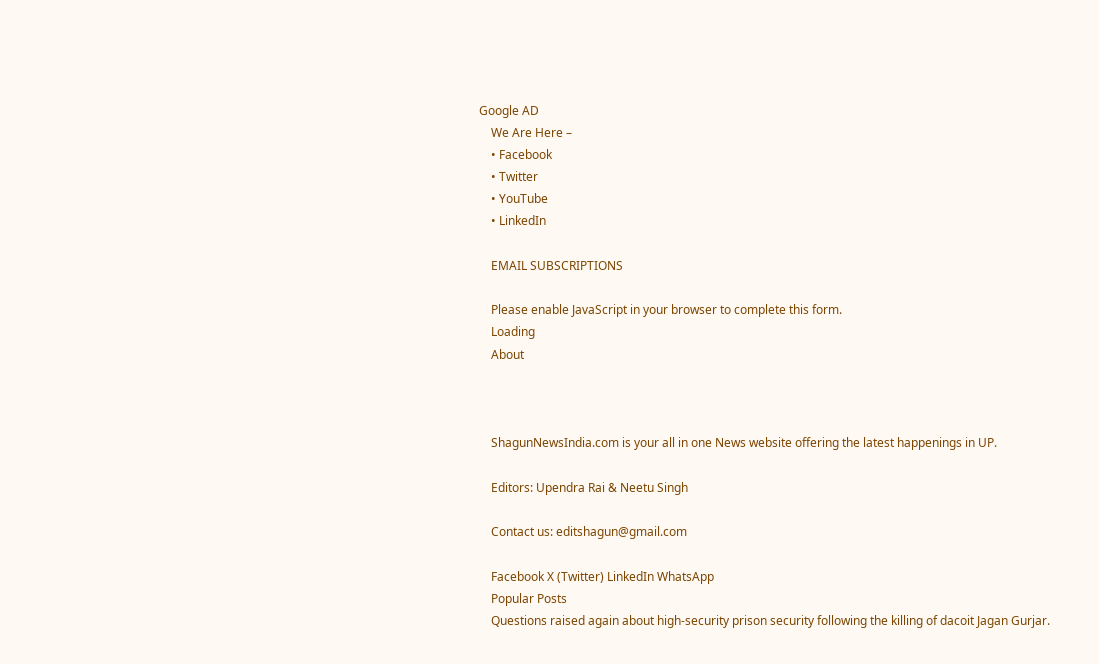Google AD
    We Are Here –
    • Facebook
    • Twitter
    • YouTube
    • LinkedIn

    EMAIL SUBSCRIPTIONS

    Please enable JavaScript in your browser to complete this form.
    Loading
    About



    ShagunNewsIndia.com is your all in one News website offering the latest happenings in UP.

    Editors: Upendra Rai & Neetu Singh

    Contact us: editshagun@gmail.com

    Facebook X (Twitter) LinkedIn WhatsApp
    Popular Posts
    Questions raised again about high-security prison security following the killing of dacoit Jagan Gurjar.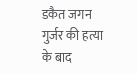डकैत जगन गुर्जर की हत्या के बाद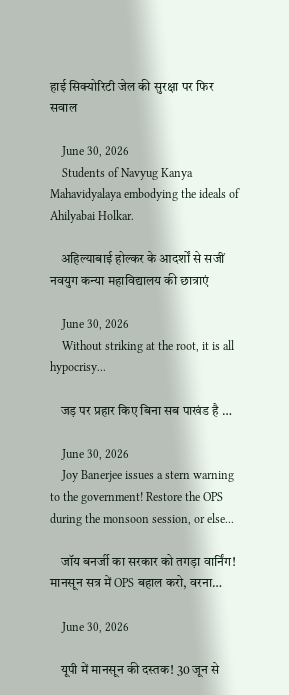हाई सिक्योरिटी जेल की सुरक्षा पर फिर सवाल

    June 30, 2026
    Students of Navyug Kanya Mahavidyalaya embodying the ideals of Ahilyabai Holkar.

    अहिल्याबाई होल्कर के आदर्शों से सजीं नवयुग कन्या महाविद्यालय की छात्राएं

    June 30, 2026
    Without striking at the root, it is all hypocrisy...

    जड़ पर प्रहार किए बिना सब पाखंड है …

    June 30, 2026
    Joy Banerjee issues a stern warning to the government! Restore the OPS during the monsoon session, or else...

    जॉय बनर्जी का सरकार को तगड़ा वार्निंग! मानसून सत्र में OPS बहाल करो, वरना…

    June 30, 2026

    यूपी में मानसून की दस्तक! 30 जून से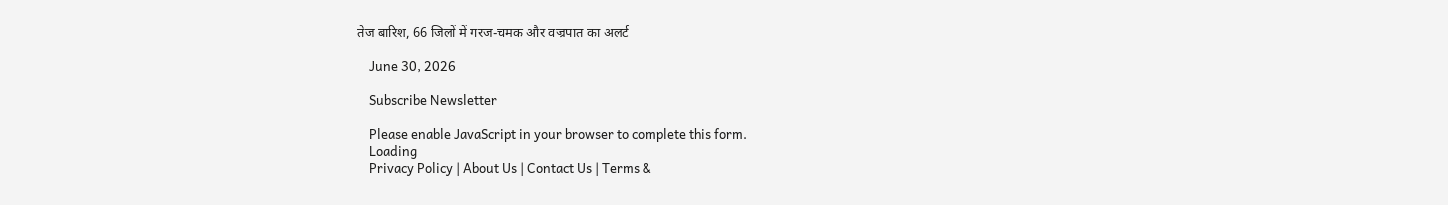तेज बारिश, 66 जिलों में गरज-चमक और वज्रपात का अलर्ट

    June 30, 2026

    Subscribe Newsletter

    Please enable JavaScript in your browser to complete this form.
    Loading
    Privacy Policy | About Us | Contact Us | Terms &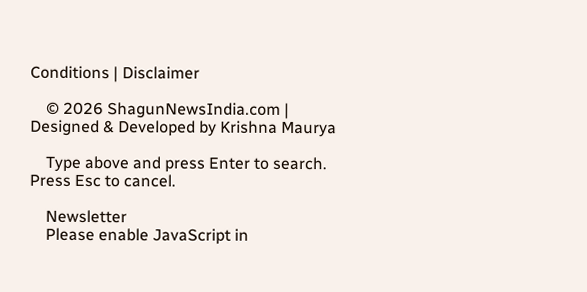Conditions | Disclaimer

    © 2026 ShagunNewsIndia.com | Designed & Developed by Krishna Maurya

    Type above and press Enter to search. Press Esc to cancel.

    Newsletter
    Please enable JavaScript in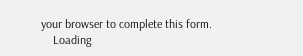your browser to complete this form.
    Loading